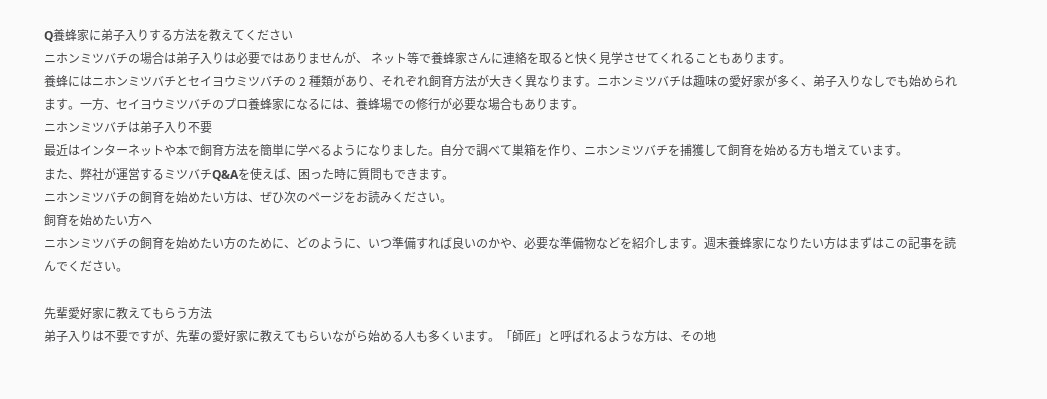Q養蜂家に弟子入りする方法を教えてください
ニホンミツバチの場合は弟子入りは必要ではありませんが、 ネット等で養蜂家さんに連絡を取ると快く見学させてくれることもあります。
養蜂にはニホンミツバチとセイヨウミツバチの 2 種類があり、それぞれ飼育方法が大きく異なります。ニホンミツバチは趣味の愛好家が多く、弟子入りなしでも始められます。一方、セイヨウミツバチのプロ養蜂家になるには、養蜂場での修行が必要な場合もあります。
ニホンミツバチは弟子入り不要
最近はインターネットや本で飼育方法を簡単に学べるようになりました。自分で調べて巣箱を作り、ニホンミツバチを捕獲して飼育を始める方も増えています。
また、弊社が運営するミツバチQ&Aを使えば、困った時に質問もできます。
ニホンミツバチの飼育を始めたい方は、ぜひ次のページをお読みください。
飼育を始めたい方へ
ニホンミツバチの飼育を始めたい方のために、どのように、いつ準備すれば良いのかや、必要な準備物などを紹介します。週末養蜂家になりたい方はまずはこの記事を読んでください。

先輩愛好家に教えてもらう方法
弟子入りは不要ですが、先輩の愛好家に教えてもらいながら始める人も多くいます。「師匠」と呼ばれるような方は、その地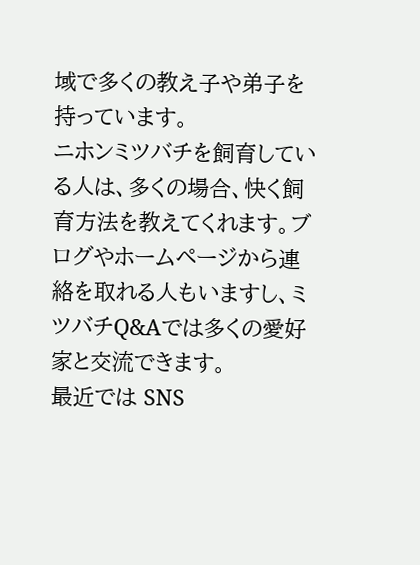域で多くの教え子や弟子を持っています。
ニホンミツバチを飼育している人は、多くの場合、快く飼育方法を教えてくれます。ブログやホームページから連絡を取れる人もいますし、ミツバチQ&Aでは多くの愛好家と交流できます。
最近では SNS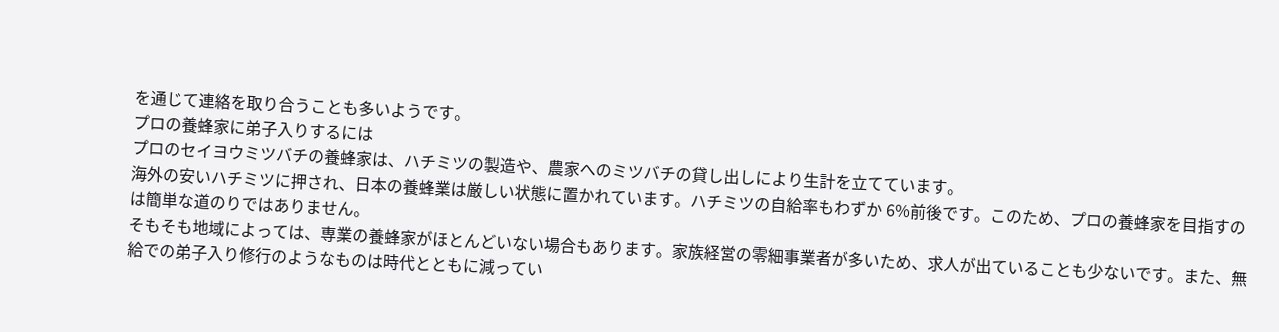を通じて連絡を取り合うことも多いようです。
プロの養蜂家に弟子入りするには
プロのセイヨウミツバチの養蜂家は、ハチミツの製造や、農家へのミツバチの貸し出しにより生計を立てています。
海外の安いハチミツに押され、日本の養蜂業は厳しい状態に置かれています。ハチミツの自給率もわずか 6%前後です。このため、プロの養蜂家を目指すのは簡単な道のりではありません。
そもそも地域によっては、専業の養蜂家がほとんどいない場合もあります。家族経営の零細事業者が多いため、求人が出ていることも少ないです。また、無給での弟子入り修行のようなものは時代とともに減ってい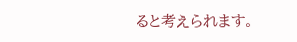ると考えられます。